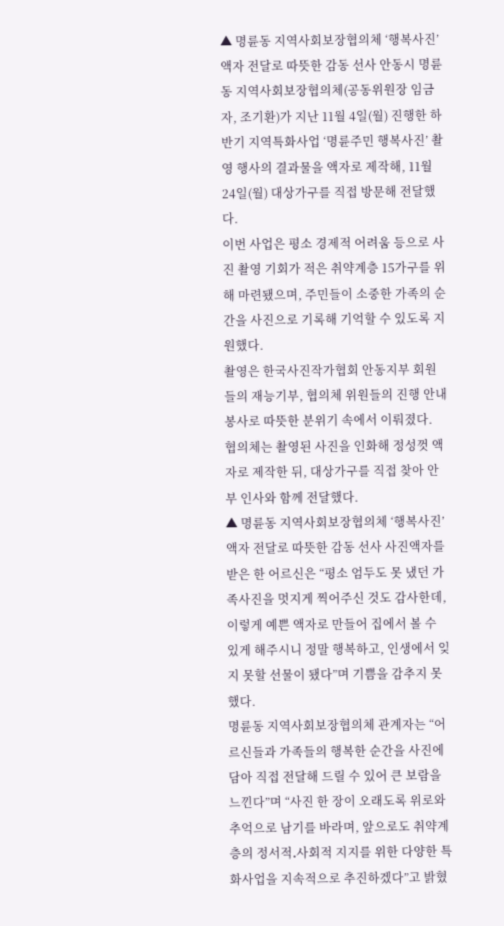▲ 명륜동 지역사회보장협의체 ‘행복사진’ 액자 전달로 따뜻한 감동 선사 안동시 명륜동 지역사회보장협의체(공동위원장 임금자, 조기환)가 지난 11월 4일(월) 진행한 하반기 지역특화사업 ‘명륜주민 행복사진’ 촬영 행사의 결과물을 액자로 제작해, 11월 24일(월) 대상가구를 직접 방문해 전달했다.
이번 사업은 평소 경제적 어려움 등으로 사진 촬영 기회가 적은 취약계층 15가구를 위해 마련됐으며, 주민들이 소중한 가족의 순간을 사진으로 기록해 기억할 수 있도록 지원했다.
촬영은 한국사진작가협회 안동지부 회원들의 재능기부, 협의체 위원들의 진행 안내 봉사로 따뜻한 분위기 속에서 이뤄졌다.
협의체는 촬영된 사진을 인화해 정성껏 액자로 제작한 뒤, 대상가구를 직접 찾아 안부 인사와 함께 전달했다.
▲ 명륜동 지역사회보장협의체 ‘행복사진’ 액자 전달로 따뜻한 감동 선사 사진액자를 받은 한 어르신은 “평소 엄두도 못 냈던 가족사진을 멋지게 찍어주신 것도 감사한데, 이렇게 예쁜 액자로 만들어 집에서 볼 수 있게 해주시니 정말 행복하고, 인생에서 잊지 못할 선물이 됐다”며 기쁨을 감추지 못했다.
명륜동 지역사회보장협의체 관계자는 “어르신들과 가족들의 행복한 순간을 사진에 담아 직접 전달해 드릴 수 있어 큰 보람을 느낀다”며 “사진 한 장이 오래도록 위로와 추억으로 남기를 바라며, 앞으로도 취약계층의 정서적․사회적 지지를 위한 다양한 특화사업을 지속적으로 추진하겠다”고 밝혔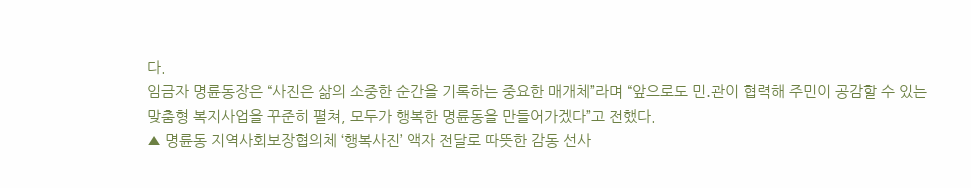다.
임금자 명륜동장은 “사진은 삶의 소중한 순간을 기록하는 중요한 매개체”라며 “앞으로도 민․관이 협력해 주민이 공감할 수 있는 맞춤형 복지사업을 꾸준히 펼쳐, 모두가 행복한 명륜동을 만들어가겠다”고 전했다.
▲ 명륜동 지역사회보장협의체 ‘행복사진’ 액자 전달로 따뜻한 감동 선사